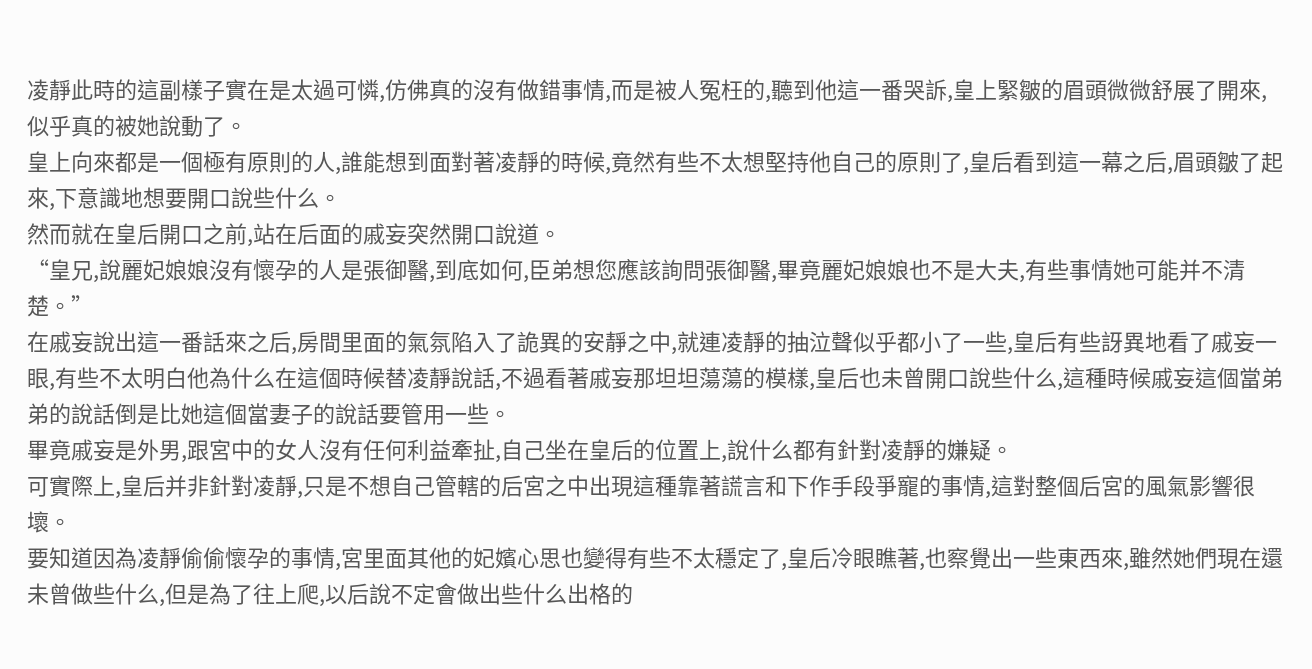凌靜此時的這副樣子實在是太過可憐,仿佛真的沒有做錯事情,而是被人冤枉的,聽到他這一番哭訴,皇上緊皺的眉頭微微舒展了開來,似乎真的被她說動了。
皇上向來都是一個極有原則的人,誰能想到面對著凌靜的時候,竟然有些不太想堅持他自己的原則了,皇后看到這一幕之后,眉頭皺了起來,下意識地想要開口說些什么。
然而就在皇后開口之前,站在后面的戚妄突然開口說道。
“皇兄,說麗妃娘娘沒有懷孕的人是張御醫,到底如何,臣弟想您應該詢問張御醫,畢竟麗妃娘娘也不是大夫,有些事情她可能并不清楚。”
在戚妄說出這一番話來之后,房間里面的氣氛陷入了詭異的安靜之中,就連凌靜的抽泣聲似乎都小了一些,皇后有些訝異地看了戚妄一眼,有些不太明白他為什么在這個時候替凌靜說話,不過看著戚妄那坦坦蕩蕩的模樣,皇后也未曾開口說些什么,這種時候戚妄這個當弟弟的說話倒是比她這個當妻子的說話要管用一些。
畢竟戚妄是外男,跟宮中的女人沒有任何利益牽扯,自己坐在皇后的位置上,說什么都有針對凌靜的嫌疑。
可實際上,皇后并非針對凌靜,只是不想自己管轄的后宮之中出現這種靠著謊言和下作手段爭寵的事情,這對整個后宮的風氣影響很壞。
要知道因為凌靜偷偷懷孕的事情,宮里面其他的妃嬪心思也變得有些不太穩定了,皇后冷眼瞧著,也察覺出一些東西來,雖然她們現在還未曾做些什么,但是為了往上爬,以后說不定會做出些什么出格的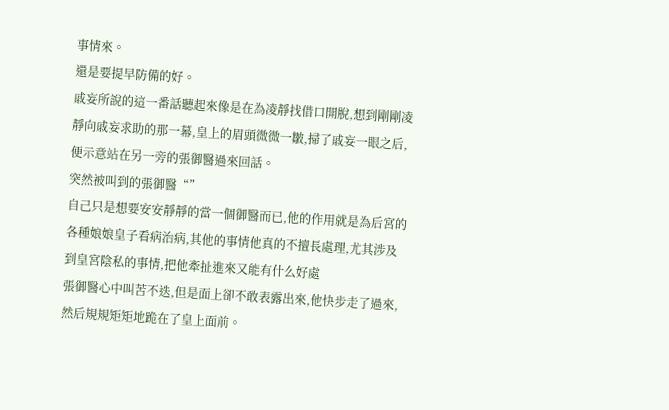事情來。
還是要提早防備的好。
戚妄所說的這一番話聽起來像是在為凌靜找借口開脫,想到剛剛凌靜向戚妄求助的那一幕,皇上的眉頭微微一皺,掃了戚妄一眼之后,便示意站在另一旁的張御醫過來回話。
突然被叫到的張御醫“”
自己只是想要安安靜靜的當一個御醫而已,他的作用就是為后宮的各種娘娘皇子看病治病,其他的事情他真的不擅長處理,尤其涉及到皇宮陰私的事情,把他牽扯進來又能有什么好處
張御醫心中叫苦不迭,但是面上卻不敢表露出來,他快步走了過來,然后規規矩矩地跪在了皇上面前。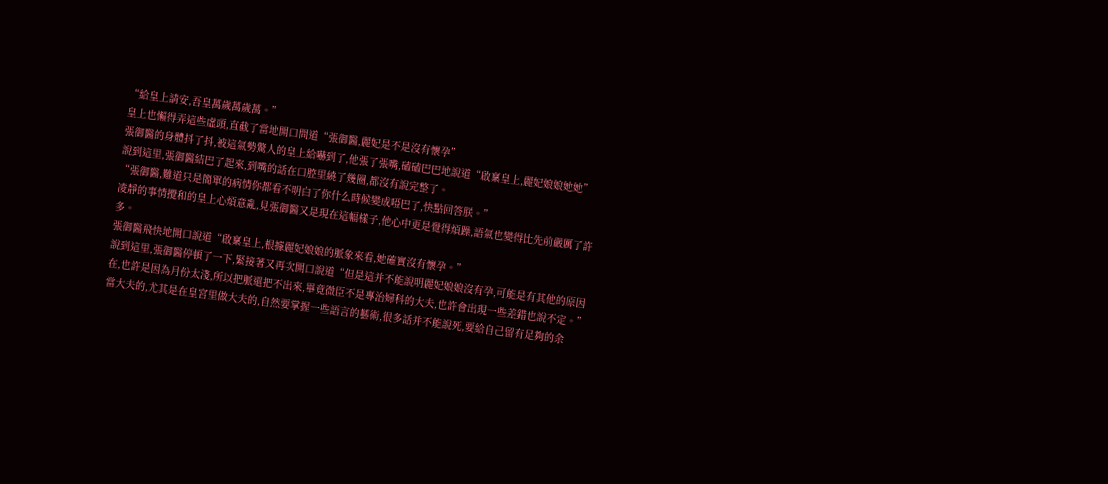“給皇上請安,吾皇萬歲萬歲萬。”
皇上也懶得弄這些虛頭,直截了當地開口問道“張御醫,麗妃是不是沒有懷孕”
張御醫的身體抖了抖,被這氣勢驚人的皇上給嚇到了,他張了張嘴,磕磕巴巴地說道“啟稟皇上,麗妃娘娘她她”
說到這里,張御醫結巴了起來,到嘴的話在口腔里繞了幾圈,都沒有說完整了。
“張御醫,難道只是簡單的病情你都看不明白了你什么時候變成啞巴了,快點回答朕。”
凌靜的事情攪和的皇上心煩意亂,見張御醫又是現在這幅樣子,他心中更是覺得煩躁,語氣也變得比先前嚴厲了許多。
張御醫飛快地開口說道“啟稟皇上,根據麗妃娘娘的脈象來看,她確實沒有懷孕。”
說到這里,張御醫停頓了一下,緊接著又再次開口說道“但是這并不能說明麗妃娘娘沒有孕,可能是有其他的原因在,也許是因為月份太淺,所以把脈還把不出來,畢竟微臣不是專治婦科的大夫,也許會出現一些差錯也說不定。”
當大夫的,尤其是在皇宮里做大夫的,自然要掌握一些語言的藝術,很多話并不能說死,要給自己留有足夠的余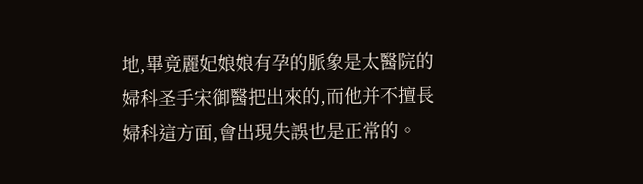地,畢竟麗妃娘娘有孕的脈象是太醫院的婦科圣手宋御醫把出來的,而他并不擅長婦科這方面,會出現失誤也是正常的。